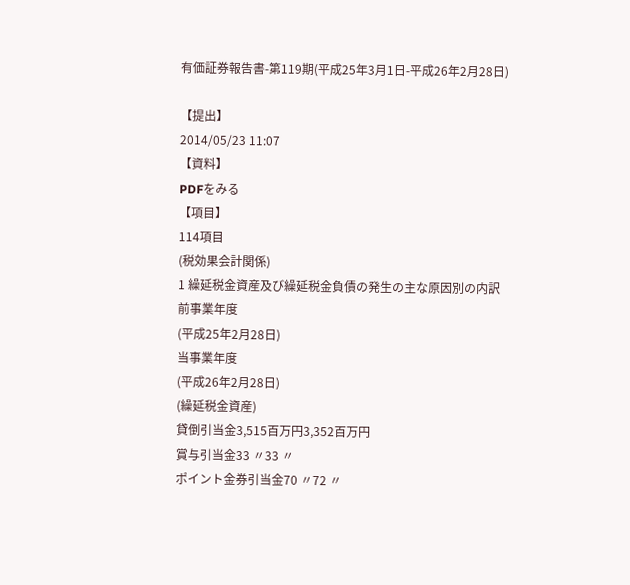有価証券報告書-第119期(平成25年3月1日-平成26年2月28日)

【提出】
2014/05/23 11:07
【資料】
PDFをみる
【項目】
114項目
(税効果会計関係)
1 繰延税金資産及び繰延税金負債の発生の主な原因別の内訳
前事業年度
(平成25年2月28日)
当事業年度
(平成26年2月28日)
(繰延税金資産)
貸倒引当金3,515百万円3,352百万円
賞与引当金33 〃33 〃
ポイント金券引当金70 〃72 〃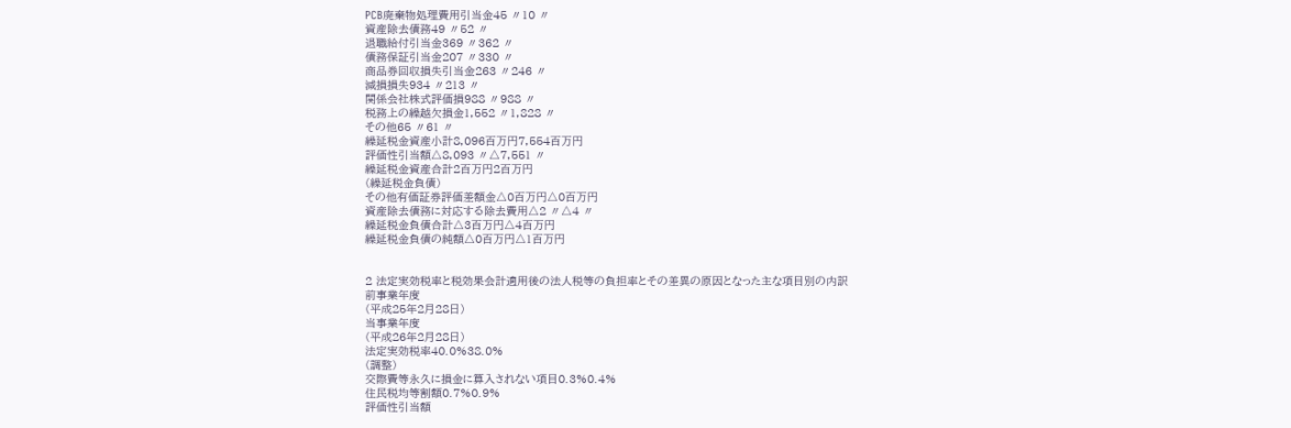PCB廃棄物処理費用引当金45 〃10 〃
資産除去債務49 〃52 〃
退職給付引当金369 〃362 〃
債務保証引当金207 〃330 〃
商品券回収損失引当金263 〃246 〃
減損損失934 〃213 〃
関係会社株式評価損988 〃988 〃
税務上の繰越欠損金1,552 〃1,828 〃
その他65 〃61 〃
繰延税金資産小計8,096百万円7,554百万円
評価性引当額△8,093 〃△7,551 〃
繰延税金資産合計2百万円2百万円
(繰延税金負債)
その他有価証券評価差額金△0百万円△0百万円
資産除去債務に対応する除去費用△2 〃△4 〃
繰延税金負債合計△3百万円△4百万円
繰延税金負債の純額△0百万円△1百万円


2 法定実効税率と税効果会計適用後の法人税等の負担率とその差異の原因となった主な項目別の内訳
前事業年度
(平成25年2月28日)
当事業年度
(平成26年2月28日)
法定実効税率40.0%38.0%
(調整)
交際費等永久に損金に算入されない項目0.3%0.4%
住民税均等割額0.7%0.9%
評価性引当額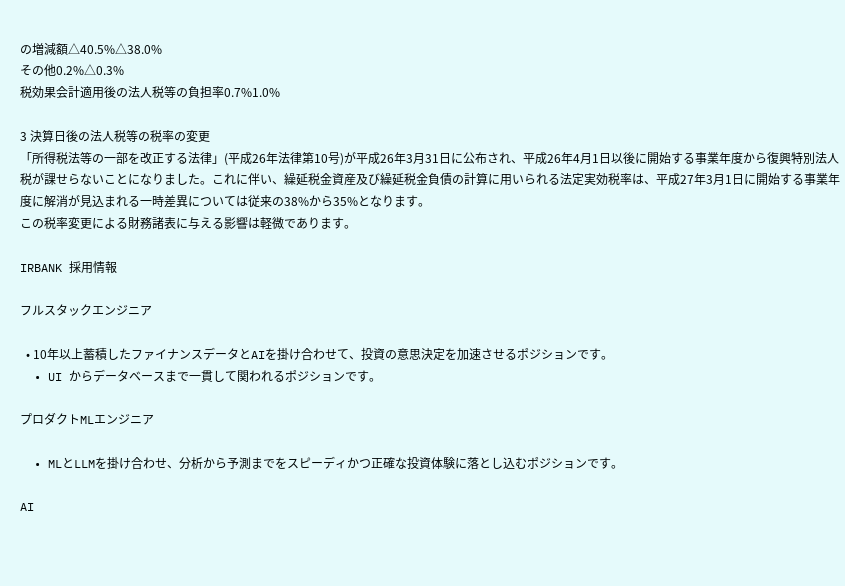の増減額△40.5%△38.0%
その他0.2%△0.3%
税効果会計適用後の法人税等の負担率0.7%1.0%

3 決算日後の法人税等の税率の変更
「所得税法等の一部を改正する法律」(平成26年法律第10号)が平成26年3月31日に公布され、平成26年4月1日以後に開始する事業年度から復興特別法人税が課せらないことになりました。これに伴い、繰延税金資産及び繰延税金負債の計算に用いられる法定実効税率は、平成27年3月1日に開始する事業年度に解消が見込まれる一時差異については従来の38%から35%となります。
この税率変更による財務諸表に与える影響は軽微であります。

IRBANK 採用情報

フルスタックエンジニア

  • 10年以上蓄積したファイナンスデータとAIを掛け合わせて、投資の意思決定を加速させるポジションです。
  • UI からデータベースまで一貫して関われるポジションです。

プロダクトMLエンジニア

  • MLとLLMを掛け合わせ、分析から予測までをスピーディかつ正確な投資体験に落とし込むポジションです。

AI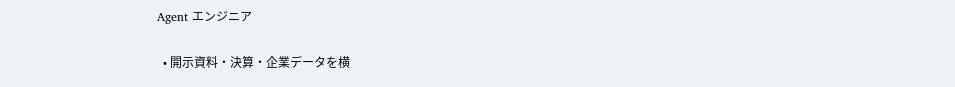Agent エンジニア

  • 開示資料・決算・企業データを横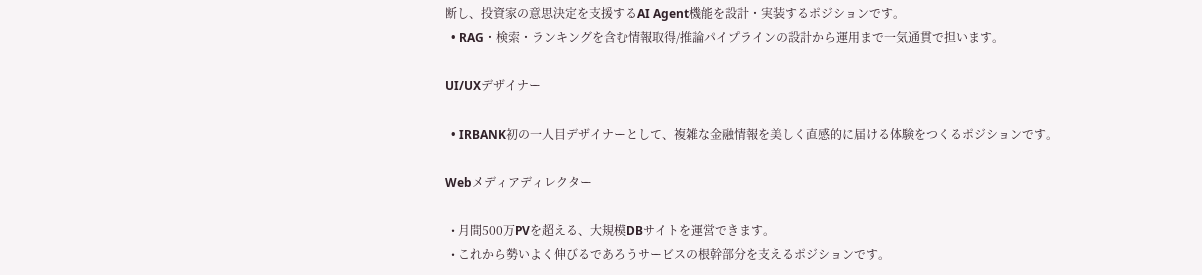断し、投資家の意思決定を支援するAI Agent機能を設計・実装するポジションです。
  • RAG・検索・ランキングを含む情報取得/推論パイプラインの設計から運用まで一気通貫で担います。

UI/UXデザイナー

  • IRBANK初の一人目デザイナーとして、複雑な金融情報を美しく直感的に届ける体験をつくるポジションです。

Webメディアディレクター

  • 月間500万PVを超える、大規模DBサイトを運営できます。
  • これから勢いよく伸びるであろうサービスの根幹部分を支えるポジションです。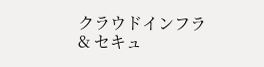クラウドインフラ & セキュ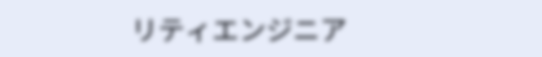リティエンジニア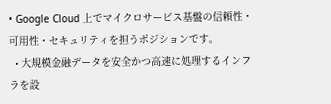• Google Cloud 上でマイクロサービス基盤の信頼性・可用性・セキュリティを担うポジションです。
  • 大規模金融データを安全かつ高速に処理するインフラを設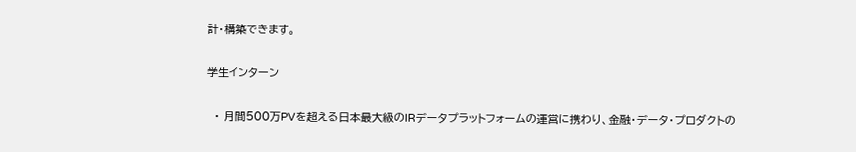計・構築できます。

学生インターン

  • 月間500万PVを超える日本最大級のIRデータプラットフォームの運営に携わり、金融・データ・プロダクトの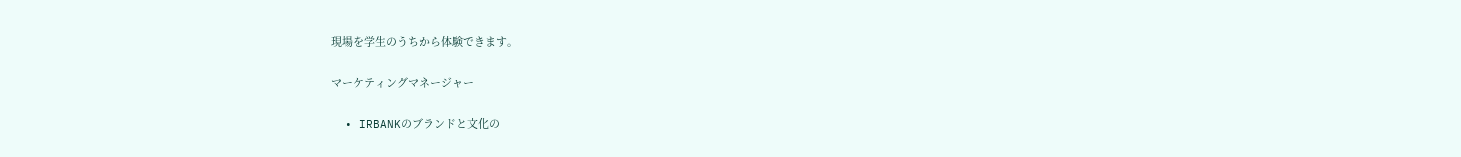現場を学生のうちから体験できます。

マーケティングマネージャー

  • IRBANKのブランドと文化の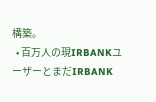構築。
  • 百万人の現IRBANKユーザーとまだIRBANK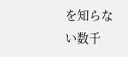を知らない数千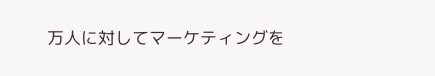万人に対してマーケティングを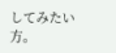してみたい方。